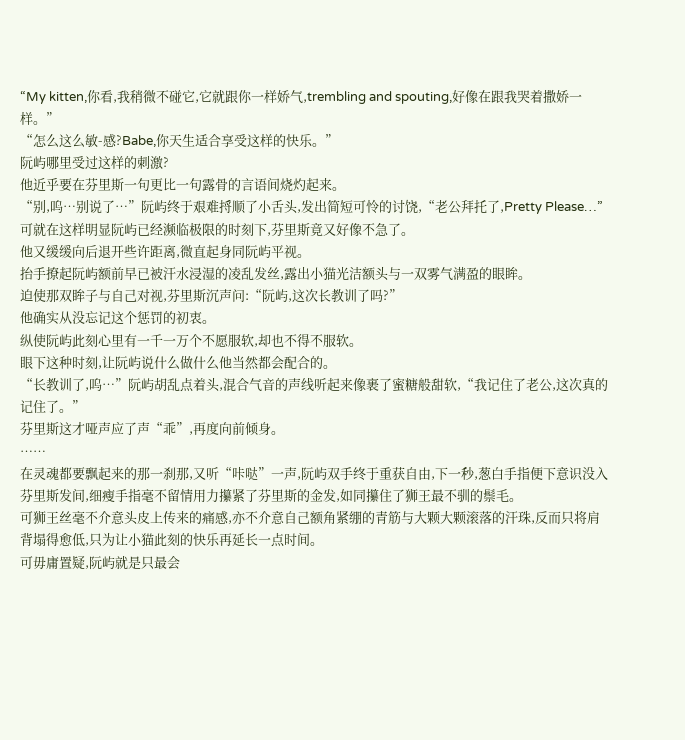“My kitten,你看,我稍微不碰它,它就跟你一样娇气,trembling and spouting,好像在跟我哭着撒娇一样。”
“怎么这么敏-感?Babe,你天生适合享受这样的快乐。”
阮屿哪里受过这样的刺激?
他近乎要在芬里斯一句更比一句露骨的言语间烧灼起来。
“别,呜…别说了…”阮屿终于艰难捋顺了小舌头,发出简短可怜的讨饶,“老公拜托了,Pretty Please…”
可就在这样明显阮屿已经濒临极限的时刻下,芬里斯竟又好像不急了。
他又缓缓向后退开些许距离,微直起身同阮屿平视。
抬手撩起阮屿额前早已被汗水浸湿的凌乱发丝,露出小猫光洁额头与一双雾气满盈的眼眸。
迫使那双眸子与自己对视,芬里斯沉声问:“阮屿,这次长教训了吗?”
他确实从没忘记这个惩罚的初衷。
纵使阮屿此刻心里有一千一万个不愿服软,却也不得不服软。
眼下这种时刻,让阮屿说什么做什么他当然都会配合的。
“长教训了,呜…”阮屿胡乱点着头,混合气音的声线听起来像裹了蜜糖般甜软,“我记住了老公,这次真的记住了。”
芬里斯这才哑声应了声“乖”,再度向前倾身。
……
在灵魂都要飘起来的那一刹那,又听“咔哒”一声,阮屿双手终于重获自由,下一秒,葱白手指便下意识没入芬里斯发间,细瘦手指毫不留情用力攥紧了芬里斯的金发,如同攥住了狮王最不驯的鬃毛。
可狮王丝毫不介意头皮上传来的痛感,亦不介意自己额角紧绷的青筋与大颗大颗滚落的汗珠,反而只将肩背塌得愈低,只为让小猫此刻的快乐再延长一点时间。
可毋庸置疑,阮屿就是只最会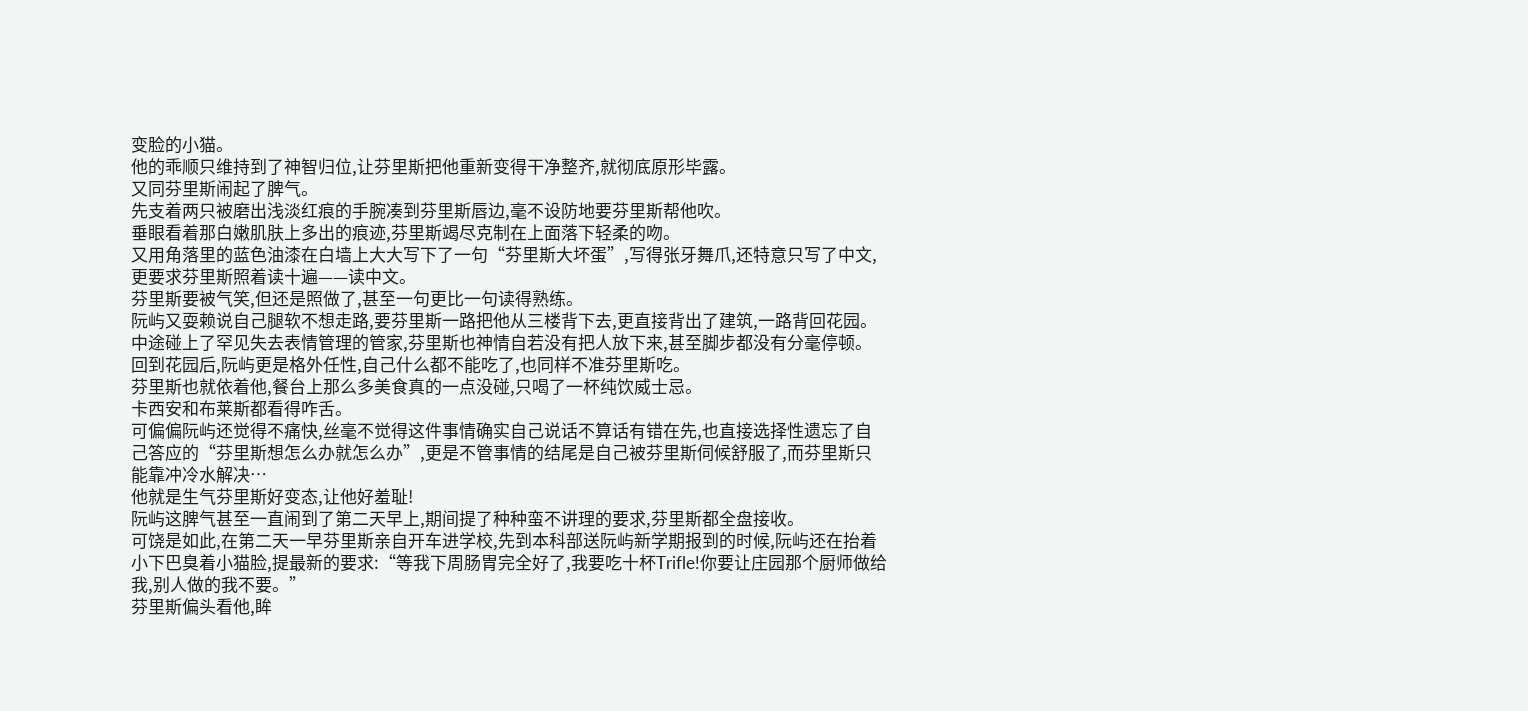变脸的小猫。
他的乖顺只维持到了神智归位,让芬里斯把他重新变得干净整齐,就彻底原形毕露。
又同芬里斯闹起了脾气。
先支着两只被磨出浅淡红痕的手腕凑到芬里斯唇边,毫不设防地要芬里斯帮他吹。
垂眼看着那白嫩肌肤上多出的痕迹,芬里斯竭尽克制在上面落下轻柔的吻。
又用角落里的蓝色油漆在白墙上大大写下了一句“芬里斯大坏蛋”,写得张牙舞爪,还特意只写了中文,更要求芬里斯照着读十遍——读中文。
芬里斯要被气笑,但还是照做了,甚至一句更比一句读得熟练。
阮屿又耍赖说自己腿软不想走路,要芬里斯一路把他从三楼背下去,更直接背出了建筑,一路背回花园。
中途碰上了罕见失去表情管理的管家,芬里斯也神情自若没有把人放下来,甚至脚步都没有分毫停顿。
回到花园后,阮屿更是格外任性,自己什么都不能吃了,也同样不准芬里斯吃。
芬里斯也就依着他,餐台上那么多美食真的一点没碰,只喝了一杯纯饮威士忌。
卡西安和布莱斯都看得咋舌。
可偏偏阮屿还觉得不痛快,丝毫不觉得这件事情确实自己说话不算话有错在先,也直接选择性遗忘了自己答应的“芬里斯想怎么办就怎么办”,更是不管事情的结尾是自己被芬里斯伺候舒服了,而芬里斯只能靠冲冷水解决…
他就是生气芬里斯好变态,让他好羞耻!
阮屿这脾气甚至一直闹到了第二天早上,期间提了种种蛮不讲理的要求,芬里斯都全盘接收。
可饶是如此,在第二天一早芬里斯亲自开车进学校,先到本科部送阮屿新学期报到的时候,阮屿还在抬着小下巴臭着小猫脸,提最新的要求:“等我下周肠胃完全好了,我要吃十杯Trifle!你要让庄园那个厨师做给我,别人做的我不要。”
芬里斯偏头看他,眸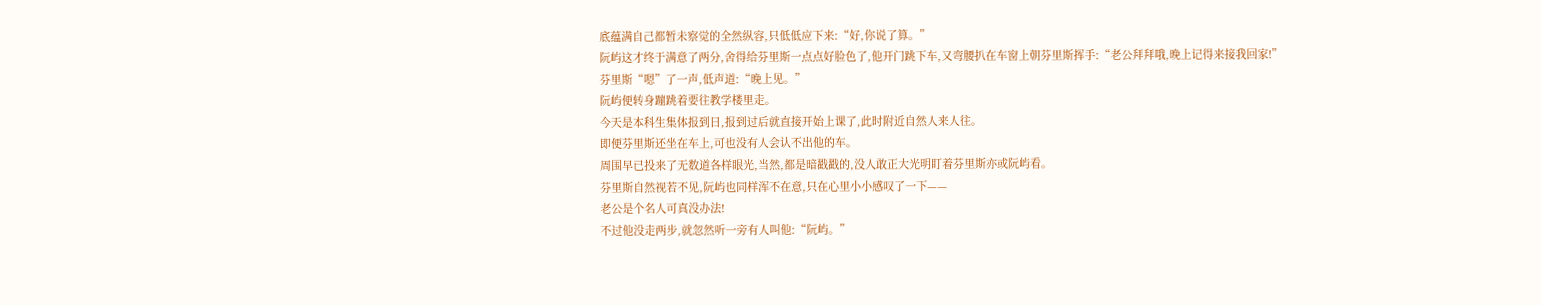底蕴满自己都暂未察觉的全然纵容,只低低应下来:“好,你说了算。”
阮屿这才终于满意了两分,舍得给芬里斯一点点好脸色了,他开门跳下车,又弯腰扒在车窗上朝芬里斯挥手:“老公拜拜哦,晚上记得来接我回家!”
芬里斯“嗯”了一声,低声道:“晚上见。”
阮屿便转身蹦跳着要往教学楼里走。
今天是本科生集体报到日,报到过后就直接开始上课了,此时附近自然人来人往。
即便芬里斯还坐在车上,可也没有人会认不出他的车。
周围早已投来了无数道各样眼光,当然,都是暗戳戳的,没人敢正大光明盯着芬里斯亦或阮屿看。
芬里斯自然视若不见,阮屿也同样浑不在意,只在心里小小感叹了一下——
老公是个名人可真没办法!
不过他没走两步,就忽然听一旁有人叫他:“阮屿。”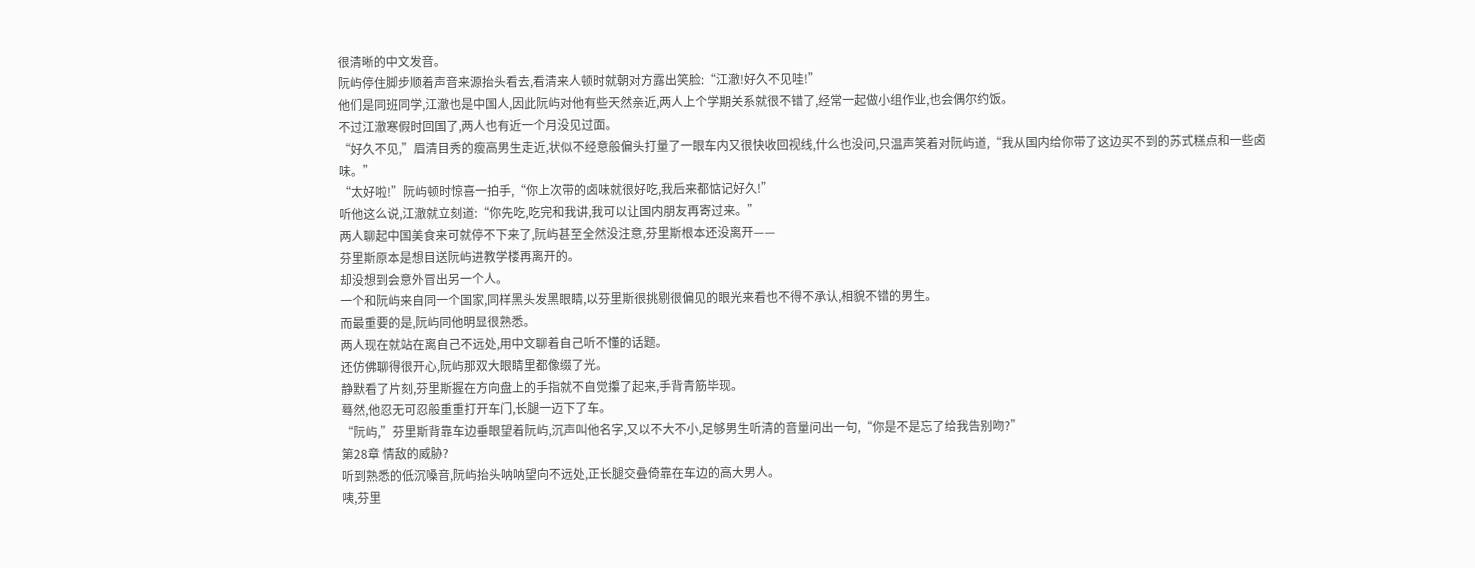很清晰的中文发音。
阮屿停住脚步顺着声音来源抬头看去,看清来人顿时就朝对方露出笑脸:“江澈!好久不见哇!”
他们是同班同学,江澈也是中国人,因此阮屿对他有些天然亲近,两人上个学期关系就很不错了,经常一起做小组作业,也会偶尔约饭。
不过江澈寒假时回国了,两人也有近一个月没见过面。
“好久不见,”眉清目秀的瘦高男生走近,状似不经意般偏头打量了一眼车内又很快收回视线,什么也没问,只温声笑着对阮屿道,“我从国内给你带了这边买不到的苏式糕点和一些卤味。”
“太好啦!”阮屿顿时惊喜一拍手,“你上次带的卤味就很好吃,我后来都惦记好久!”
听他这么说,江澈就立刻道:“你先吃,吃完和我讲,我可以让国内朋友再寄过来。”
两人聊起中国美食来可就停不下来了,阮屿甚至全然没注意,芬里斯根本还没离开——
芬里斯原本是想目送阮屿进教学楼再离开的。
却没想到会意外冒出另一个人。
一个和阮屿来自同一个国家,同样黑头发黑眼睛,以芬里斯很挑剔很偏见的眼光来看也不得不承认,相貌不错的男生。
而最重要的是,阮屿同他明显很熟悉。
两人现在就站在离自己不远处,用中文聊着自己听不懂的话题。
还仿佛聊得很开心,阮屿那双大眼睛里都像缀了光。
静默看了片刻,芬里斯握在方向盘上的手指就不自觉攥了起来,手背青筋毕现。
蓦然,他忍无可忍般重重打开车门,长腿一迈下了车。
“阮屿,”芬里斯背靠车边垂眼望着阮屿,沉声叫他名字,又以不大不小,足够男生听清的音量问出一句,“你是不是忘了给我告别吻?”
第28章 情敌的威胁?
听到熟悉的低沉嗓音,阮屿抬头呐呐望向不远处,正长腿交叠倚靠在车边的高大男人。
咦,芬里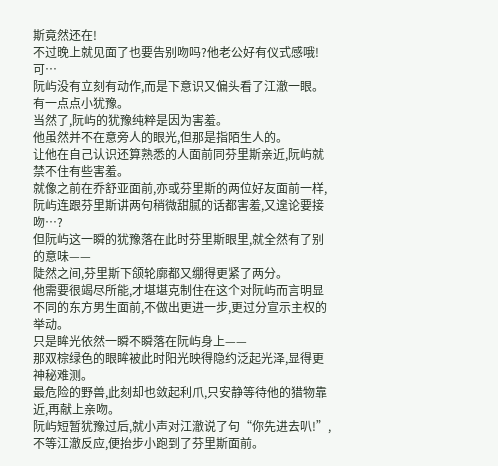斯竟然还在!
不过晚上就见面了也要告别吻吗?他老公好有仪式感哦!
可…
阮屿没有立刻有动作,而是下意识又偏头看了江澈一眼。
有一点点小犹豫。
当然了,阮屿的犹豫纯粹是因为害羞。
他虽然并不在意旁人的眼光,但那是指陌生人的。
让他在自己认识还算熟悉的人面前同芬里斯亲近,阮屿就禁不住有些害羞。
就像之前在乔舒亚面前,亦或芬里斯的两位好友面前一样,阮屿连跟芬里斯讲两句稍微甜腻的话都害羞,又遑论要接吻…?
但阮屿这一瞬的犹豫落在此时芬里斯眼里,就全然有了别的意味——
陡然之间,芬里斯下颌轮廓都又绷得更紧了两分。
他需要很竭尽所能,才堪堪克制住在这个对阮屿而言明显不同的东方男生面前,不做出更进一步,更过分宣示主权的举动。
只是眸光依然一瞬不瞬落在阮屿身上——
那双棕绿色的眼眸被此时阳光映得隐约泛起光泽,显得更神秘难测。
最危险的野兽,此刻却也敛起利爪,只安静等待他的猎物靠近,再献上亲吻。
阮屿短暂犹豫过后,就小声对江澈说了句“你先进去叭!”,不等江澈反应,便抬步小跑到了芬里斯面前。